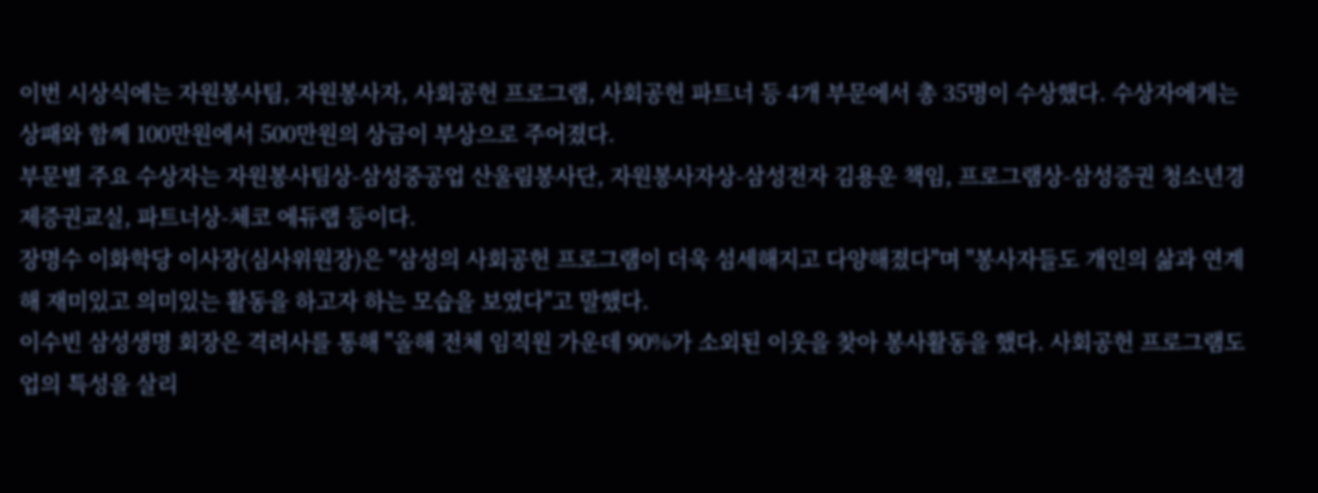이번 시상식에는 자원봉사팀, 자원봉사자, 사회공헌 프로그램, 사회공헌 파트너 등 4개 부문에서 총 35명이 수상했다. 수상자에게는 상패와 함께 100만원에서 500만원의 상금이 부상으로 주어졌다.
부문별 주요 수상자는 자원봉사팀상-삼성중공업 산울림봉사단, 자원봉사자상-삼성전자 김용운 책임, 프로그램상-삼성증권 청소년경제증권교실, 파트너상-체코 에듀랩 등이다.
장명수 이화학당 이사장(심사위원장)은 "삼성의 사회공헌 프로그램이 더욱 섬세해지고 다양해졌다"며 "봉사자들도 개인의 삶과 연계해 재미있고 의미있는 활동을 하고자 하는 모습을 보였다"고 말했다.
이수빈 삼성생명 회장은 격려사를 통해 "올해 전체 임직원 가운데 90%가 소외된 이웃을 찾아 봉사활동을 했다. 사회공헌 프로그램도 업의 특성을 살리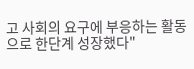고 사회의 요구에 부응하는 활동으로 한단계 성장했다"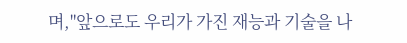며,"앞으로도 우리가 가진 재능과 기술을 나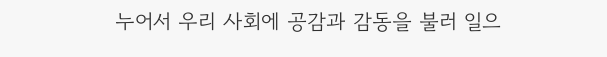누어서 우리 사회에 공감과 감동을 불러 일으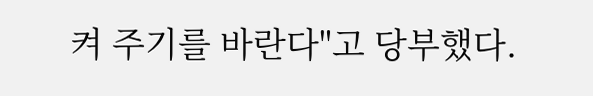켜 주기를 바란다"고 당부했다.